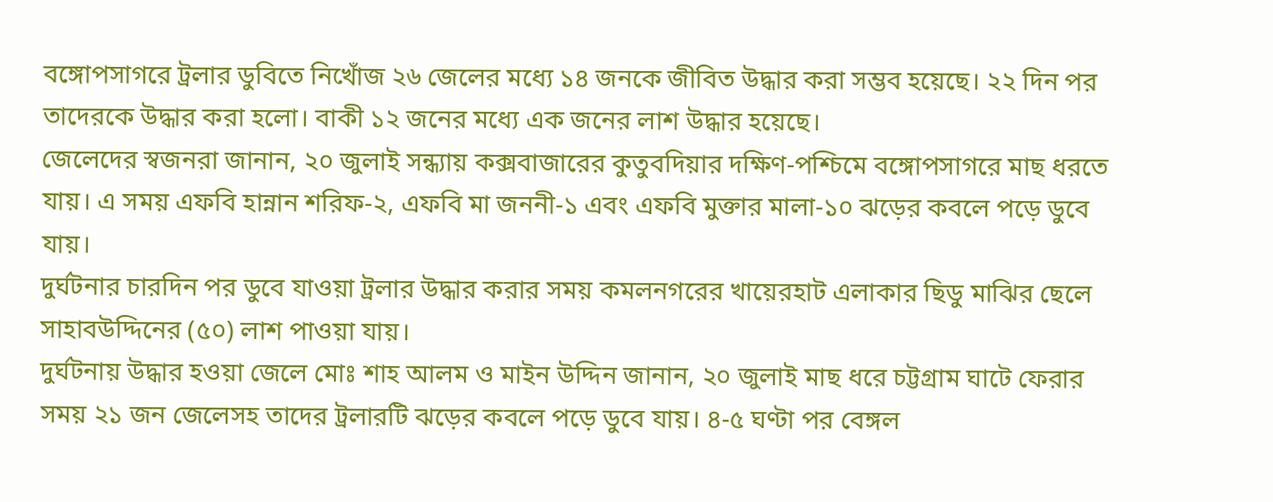বঙ্গোপসাগরে ট্রলার ডুবিতে নিখোঁজ ২৬ জেলের মধ্যে ১৪ জনকে জীবিত উদ্ধার করা সম্ভব হয়েছে। ২২ দিন পর তাদেরকে উদ্ধার করা হলো। বাকী ১২ জনের মধ্যে এক জনের লাশ উদ্ধার হয়েছে।
জেলেদের স্বজনরা জানান, ২০ জুলাই সন্ধ্যায় কক্সবাজারের কুতুবদিয়ার দক্ষিণ-পশ্চিমে বঙ্গোপসাগরে মাছ ধরতে যায়। এ সময় এফবি হান্নান শরিফ-২, এফবি মা জননী-১ এবং এফবি মুক্তার মালা-১০ ঝড়ের কবলে পড়ে ডুবে যায়।
দুর্ঘটনার চারদিন পর ডুবে যাওয়া ট্রলার উদ্ধার করার সময় কমলনগরের খায়েরহাট এলাকার ছিডু মাঝির ছেলে সাহাবউদ্দিনের (৫০) লাশ পাওয়া যায়।
দুর্ঘটনায় উদ্ধার হওয়া জেলে মোঃ শাহ আলম ও মাইন উদ্দিন জানান, ২০ জুলাই মাছ ধরে চট্টগ্রাম ঘাটে ফেরার সময় ২১ জন জেলেসহ তাদের ট্রলারটি ঝড়ের কবলে পড়ে ডুবে যায়। ৪-৫ ঘণ্টা পর বেঙ্গল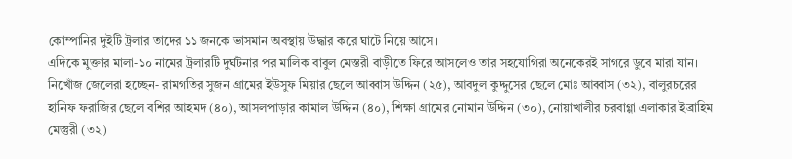কোম্পানির দুইটি ট্রলার তাদের ১১ জনকে ভাসমান অবস্থায় উদ্ধার করে ঘাটে নিয়ে আসে।
এদিকে মুক্তার মালা-১০ নামের ট্রলারটি দুর্ঘটনার পর মালিক বাবুল মেস্তরী বাড়ীতে ফিরে আসলেও তার সহযোগিরা অনেকেরই সাগরে ডুবে মারা যান।
নিখোঁজ জেলেরা হচ্ছেন- রামগতির সুজন গ্রামের ইউসুফ মিয়ার ছেলে আব্বাস উদ্দিন (২৫), আবদুল কুদ্দুসের ছেলে মোঃ আব্বাস (৩২), বালুরচরের হানিফ ফরাজির ছেলে বশির আহমদ (৪০), আসলপাড়ার কামাল উদ্দিন (৪০), শিক্ষা গ্রামের নোমান উদ্দিন (৩০), নোয়াখালীর চরবাগ্গা এলাকার ইব্রাহিম মেস্তুরী (৩২)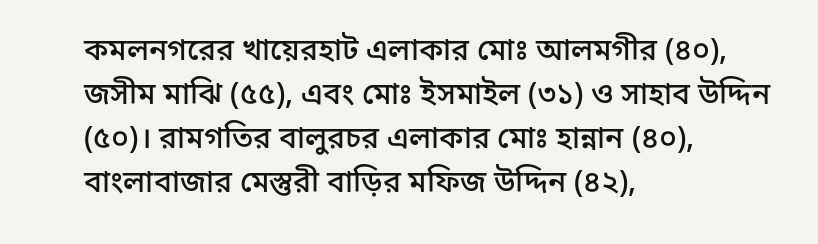কমলনগরের খায়েরহাট এলাকার মোঃ আলমগীর (৪০), জসীম মাঝি (৫৫), এবং মোঃ ইসমাইল (৩১) ও সাহাব উদ্দিন (৫০)। রামগতির বালুরচর এলাকার মোঃ হান্নান (৪০), বাংলাবাজার মেস্তুরী বাড়ির মফিজ উদ্দিন (৪২),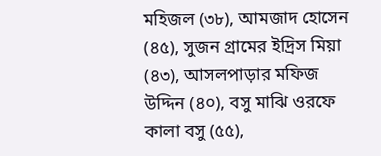মহিজল (৩৮), আমজাদ হোসেন (৪৫), সুজন গ্রামের ইদ্রিস মিয়া (৪৩), আসলপাড়ার মফিজ উদ্দিন (৪০), বসু মাঝি ওরফে কালা বসু (৫৫),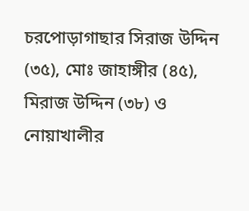চরপোড়াগাছার সিরাজ উদ্দিন (৩৫), মোঃ জাহাঙ্গীর (৪৫), মিরাজ উদ্দিন (৩৮) ও নোয়াখালীর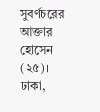সুবর্ণচরের আক্তার হোসেন (২৫)।
ঢাকা,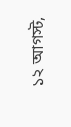১২ আগস্ট,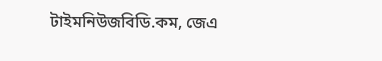টাইমনিউজবিডি.কম, জেএ